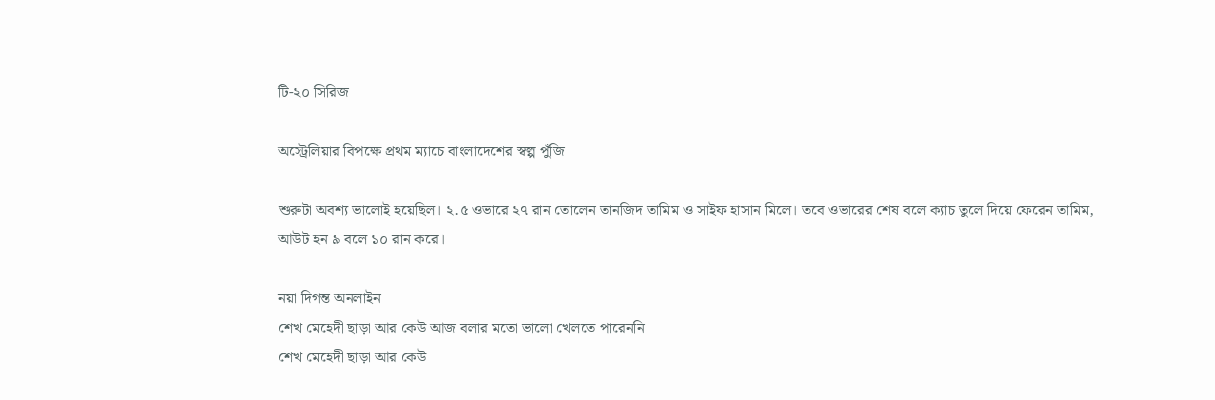টি-২০ সিরিজ

অস্ট্রেলিয়ার বিপক্ষে প্রথম ম্যাচে বাংলাদেশের স্বল্প পুঁজি

শুরুটা অবশ্য ভালোই হয়েছিল। ২.৫ ওভারে ২৭ রান তোলেন তানজিদ তামিম ও সাইফ হাসান মিলে। তবে ওভারের শেষ বলে ক্যাচ তুলে দিয়ে ফেরেন তামিম, আউট হন ৯ বলে ১০ রান করে।

নয়া দিগন্ত অনলাইন
শেখ মেহেদী ছাড়া আর কেউ আজ বলার মতো ভালো খেলতে পারেননি
শেখ মেহেদী ছাড়া আর কেউ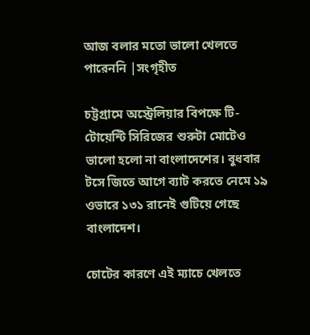আজ বলার মতো ভালো খেলতে পারেননি |সংগৃহীত

চট্টগ্রামে অস্ট্রেলিয়ার বিপক্ষে টি-টোয়েন্টি সিরিজের শুরুটা মোটেও ভালো হলো না বাংলাদেশের। বুধবার টসে জিতে আগে ব্যাট করতে নেমে ১৯ ওভারে ১৩১ রানেই গুটিয়ে গেছে বাংলাদেশ।

চোটের কারণে এই ম্যাচে খেলতে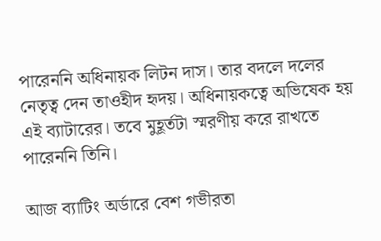পারেননি অধিনায়ক লিটন দাস। তার বদলে দলের নেতৃত্ব দেন তাওহীদ হৃদয়। অধিনায়কত্বে অভিষেক হয় এই ব্যাটারের। তবে মুহূর্তটা স্মরণীয় করে রাখতে পারেননি তিনি।

আজ ব্যাটিং অর্ডারে বেশ গভীরতা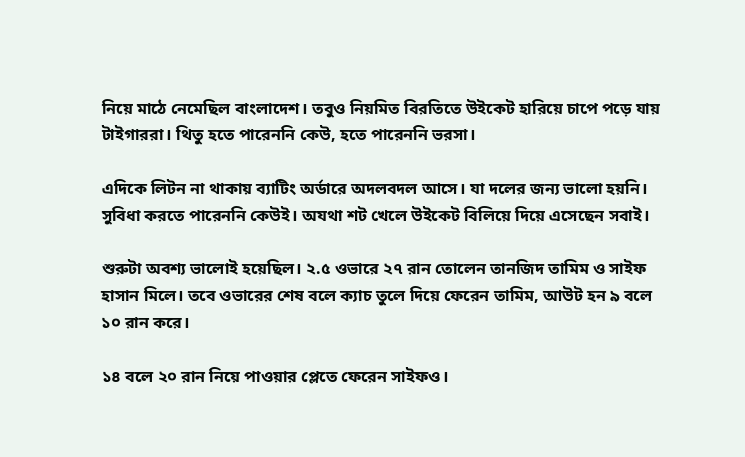নিয়ে মাঠে নেমেছিল বাংলাদেশ। তবুও নিয়মিত বিরতিতে উইকেট হারিয়ে চাপে পড়ে যায় টাইগাররা। থিতু হতে পারেননি কেউ, হতে পারেননি ভরসা।

এদিকে লিটন না থাকায় ব্যাটিং অর্ডারে অদলবদল আসে। যা দলের জন্য ভালো হয়নি। সুবিধা করতে পারেননি কেউই। অযথা শট খেলে উইকেট বিলিয়ে দিয়ে এসেছেন সবাই।

শুরুটা অবশ্য ভালোই হয়েছিল। ২.৫ ওভারে ২৭ রান তোলেন তানজিদ তামিম ও সাইফ হাসান মিলে। তবে ওভারের শেষ বলে ক্যাচ তুলে দিয়ে ফেরেন তামিম, আউট হন ৯ বলে ১০ রান করে।

১৪ বলে ২০ রান নিয়ে পাওয়ার প্লেতে ফেরেন সাইফও।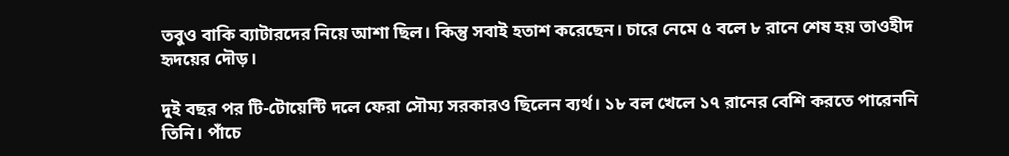তবুও বাকি ব্যাটারদের নিয়ে আশা ছিল। কিন্তু সবাই হতাশ করেছেন। চারে নেমে ৫ বলে ৮ রানে শেষ হয় তাওহীদ হৃদয়ের দৌড়।

দুই বছর পর টি-টোয়েন্টি দলে ফেরা সৌম্য সরকারও ছিলেন ব্যর্থ। ১৮ বল খেলে ১৭ রানের বেশি করতে পারেননি তিনি। পাঁচে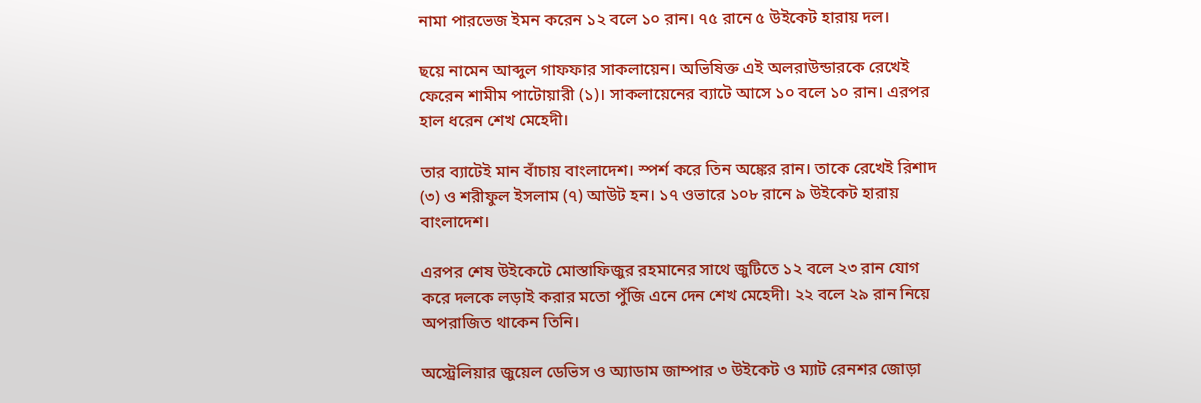নামা পারভেজ ইমন করেন ১২ বলে ১০ রান। ৭৫ রানে ৫ উইকেট হারায় দল।

ছয়ে নামেন আব্দুল গাফফার সাকলায়েন। অভিষিক্ত এই অলরাউন্ডারকে রেখেই ফেরেন শামীম পাটোয়ারী (১)। সাকলায়েনের ব্যাটে আসে ১০ বলে ১০ রান। এরপর হাল ধরেন শেখ মেহেদী।

তার ব্যাটেই মান বাঁচায় বাংলাদেশ। স্পর্শ করে তিন অঙ্কের রান। তাকে রেখেই রিশাদ (৩) ও শরীফুল ইসলাম (৭) আউট হন। ১৭ ওভারে ১০৮ রানে ৯ উইকেট হারায় বাংলাদেশ।

এরপর শেষ উইকেটে মোস্তাফিজুর রহমানের সাথে জুটিতে ১২ বলে ২৩ রান যোগ করে দলকে লড়াই করার মতো পুঁজি এনে দেন শেখ মেহেদী। ২২ বলে ২৯ রান নিয়ে অপরাজিত থাকেন তিনি।

অস্ট্রেলিয়ার জুয়েল ডেভিস ও অ্যাডাম জাম্পার ৩ উইকেট ও ম্যাট রেনশর জোড়া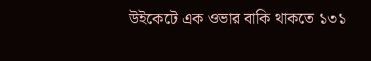উইকেটে এক ওভার বাকি থাকতে ১৩১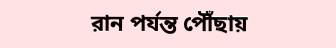রান পর্যন্ত পৌঁছায়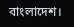বাংলাদেশ।